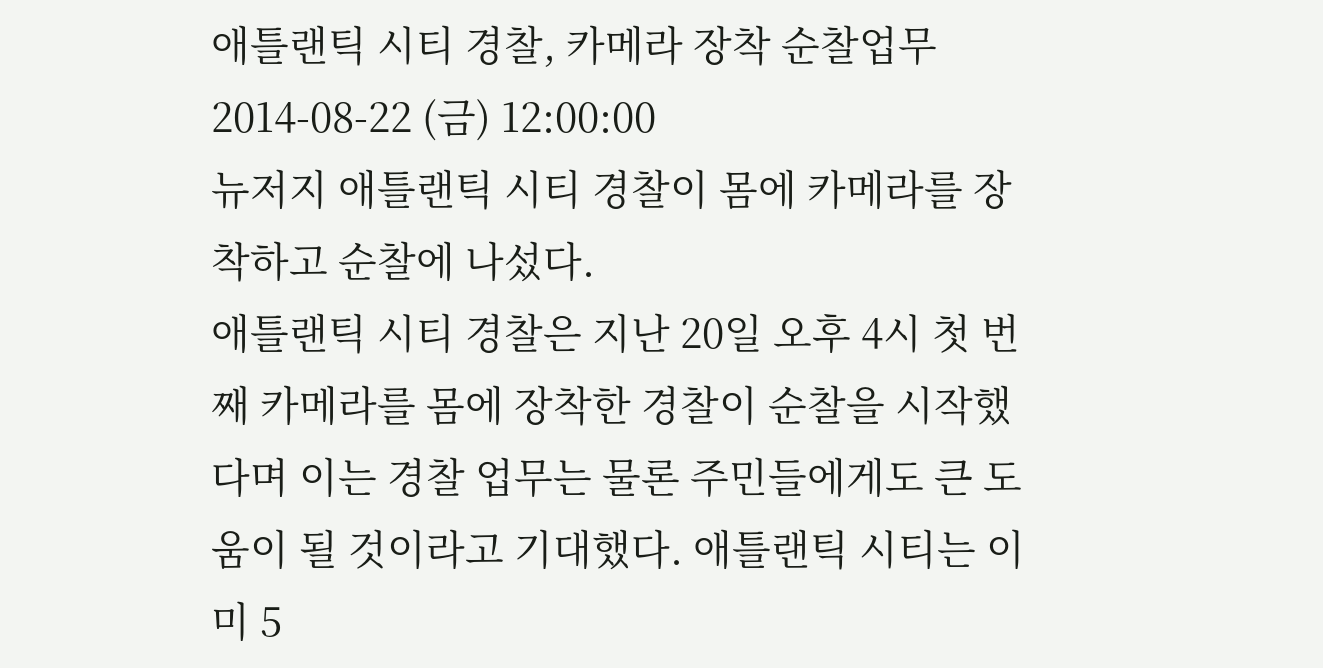애틀랜틱 시티 경찰, 카메라 장착 순찰업무
2014-08-22 (금) 12:00:00
뉴저지 애틀랜틱 시티 경찰이 몸에 카메라를 장착하고 순찰에 나섰다.
애틀랜틱 시티 경찰은 지난 20일 오후 4시 첫 번째 카메라를 몸에 장착한 경찰이 순찰을 시작했다며 이는 경찰 업무는 물론 주민들에게도 큰 도움이 될 것이라고 기대했다. 애틀랜틱 시티는 이미 5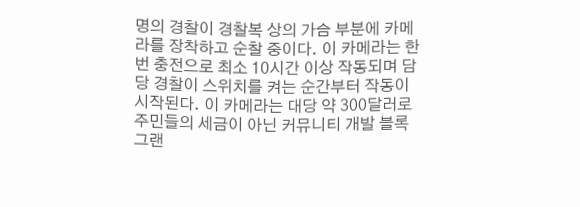명의 경찰이 경찰복 상의 가슴 부분에 카메라를 장착하고 순찰 중이다. 이 카메라는 한번 충전으로 최소 10시간 이상 작동되며 담당 경찰이 스위치를 켜는 순간부터 작동이 시작된다. 이 카메라는 대당 약 300달러로 주민들의 세금이 아닌 커뮤니티 개발 블록 그랜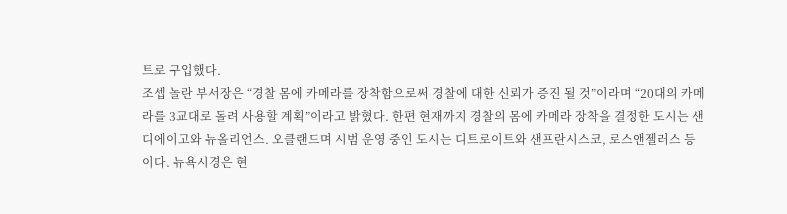트로 구입했다.
조셉 놀란 부서장은 “경찰 몸에 카메라를 장착함으로써 경찰에 대한 신뢰가 증진 될 것”이라며 “20대의 카메라를 3교대로 돌려 사용할 계획”이라고 밝혔다. 한편 현재까지 경찰의 몸에 카메라 장착을 결정한 도시는 샌디에이고와 뉴올리언스. 오클랜드며 시범 운영 중인 도시는 디트로이트와 샌프란시스코, 로스앤젤러스 등이다. 뉴욕시경은 현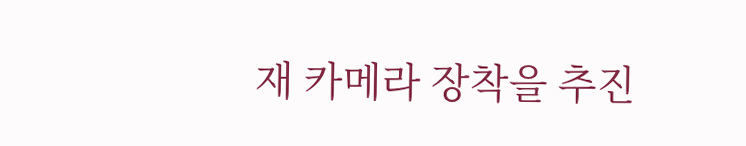재 카메라 장착을 추진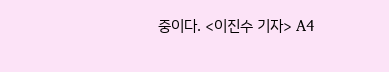중이다. <이진수 기자> A4